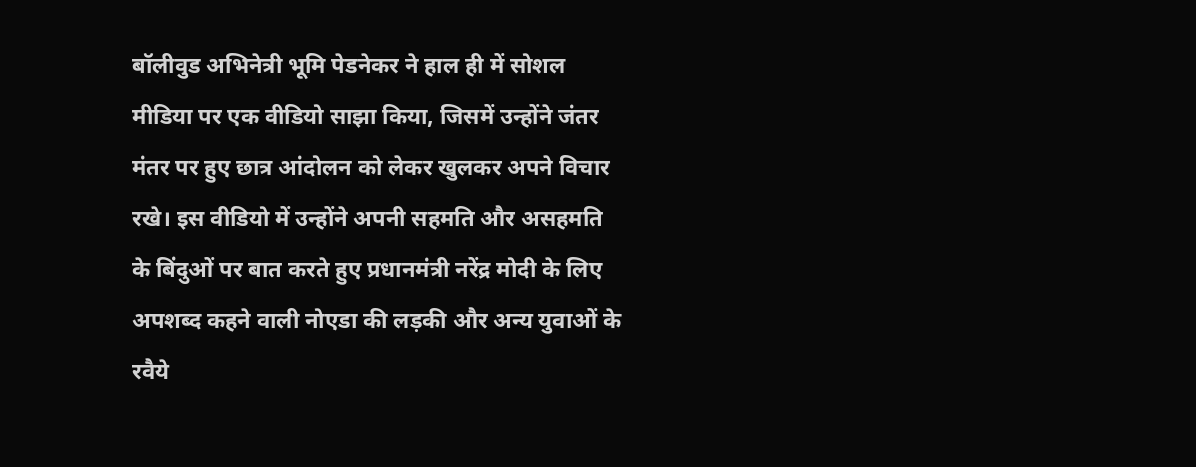बॉलीवुड अभिनेत्री भूमि पेडनेकर ने हाल ही में सोशल मीडिया पर एक वीडियो साझा किया, जिसमें उन्होंने जंतर मंतर पर हुए छात्र आंदोलन को लेकर खुलकर अपने विचार रखे। इस वीडियो में उन्होंने अपनी सहमति और असहमति के बिंदुओं पर बात करते हुए प्रधानमंत्री नरेंद्र मोदी के लिए अपशब्द कहने वाली नोएडा की लड़की और अन्य युवाओं के रवैये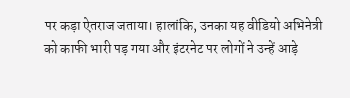पर कड़ा ऐतराज जताया। हालांकि, उनका यह वीडियो अभिनेत्री को काफी भारी पड़ गया और इंटरनेट पर लोगों ने उन्हें आड़े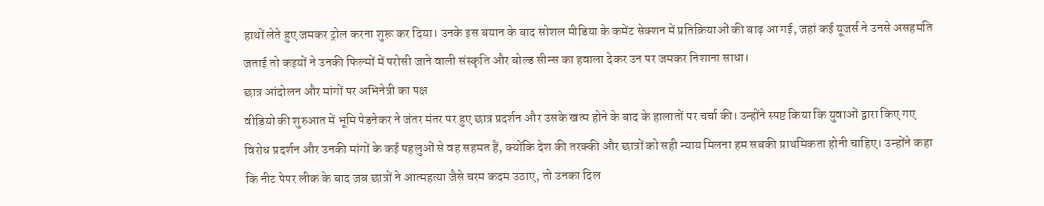हाथों लेते हुए जमकर ट्रोल करना शुरू कर दिया। उनके इस बयान के बाद सोशल मीडिया के कमेंट सेक्शन में प्रतिक्रियाओं की बाढ़ आ गई, जहां कई यूजर्स ने उनसे असहमति जताई तो कइयों ने उनकी फिल्मों में परोसी जाने वाली संस्कृति और बोल्ड सीन्स का हवाला देकर उन पर जमकर निशाना साधा।
छात्र आंदोलन और मांगों पर अभिनेत्री का पक्ष
वीडियो की शुरुआत में भूमि पेडनेकर ने जंतर मंतर पर हुए छात्र प्रदर्शन और उसके खत्म होने के बाद के हालातों पर चर्चा की। उन्होंने स्पष्ट किया कि युवाओं द्वारा किए गए विरोध प्रदर्शन और उनकी मांगों के कई पहलुओं से वह सहमत हैं, क्योंकि देश की तरक्की और छात्रों को सही न्याय मिलना हम सबकी प्राथमिकता होनी चाहिए। उन्होंने कहा कि नीट पेपर लीक के बाद जब छात्रों ने आत्महत्या जैसे चरम कदम उठाए, तो उनका दिल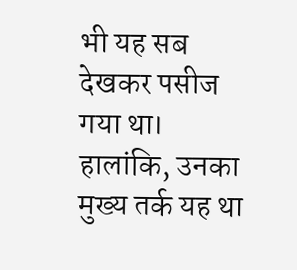भी यह सब देखकर पसीज गया था। हालांकि, उनका मुख्य तर्क यह था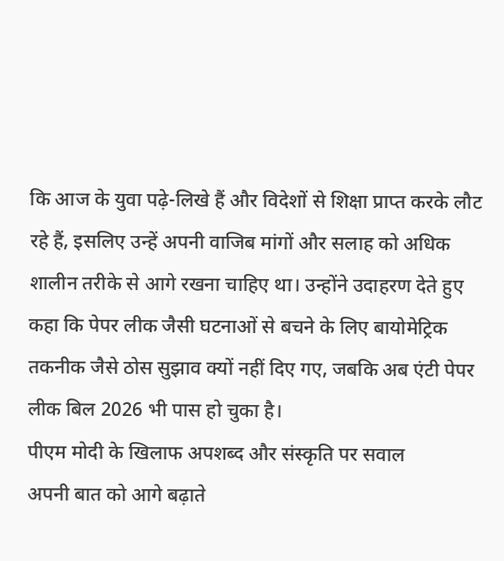कि आज के युवा पढ़े-लिखे हैं और विदेशों से शिक्षा प्राप्त करके लौट रहे हैं, इसलिए उन्हें अपनी वाजिब मांगों और सलाह को अधिक शालीन तरीके से आगे रखना चाहिए था। उन्होंने उदाहरण देते हुए कहा कि पेपर लीक जैसी घटनाओं से बचने के लिए बायोमेट्रिक तकनीक जैसे ठोस सुझाव क्यों नहीं दिए गए, जबकि अब एंटी पेपर लीक बिल 2026 भी पास हो चुका है।
पीएम मोदी के खिलाफ अपशब्द और संस्कृति पर सवाल
अपनी बात को आगे बढ़ाते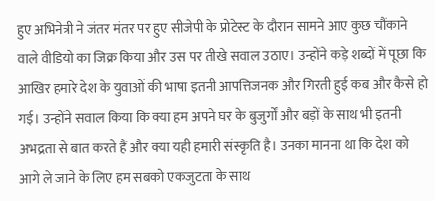हुए अभिनेत्री ने जंतर मंतर पर हुए सीजेपी के प्रोटेस्ट के दौरान सामने आए कुछ चौंकाने वाले वीडियो का जिक्र किया और उस पर तीखे सवाल उठाए। उन्होंने कड़े शब्दों में पूछा कि आखिर हमारे देश के युवाओं की भाषा इतनी आपत्तिजनक और गिरती हुई कब और कैसे हो गई। उन्होंने सवाल किया कि क्या हम अपने घर के बुजुर्गों और बड़ों के साथ भी इतनी अभद्रता से बात करते हैं और क्या यही हमारी संस्कृति है। उनका मानना था कि देश को आगे ले जाने के लिए हम सबको एकजुटता के साथ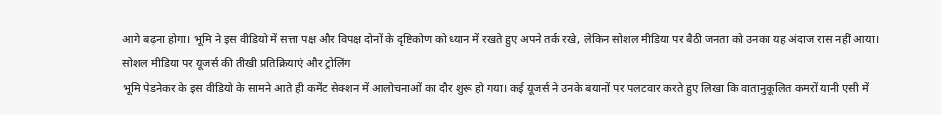आगे बढ़ना होगा। भूमि ने इस वीडियो में सत्ता पक्ष और विपक्ष दोनों के दृष्टिकोण को ध्यान में रखते हुए अपने तर्क रखे, लेकिन सोशल मीडिया पर बैठी जनता को उनका यह अंदाज रास नहीं आया।
सोशल मीडिया पर यूजर्स की तीखी प्रतिक्रियाएं और ट्रोलिंग
भूमि पेडनेकर के इस वीडियो के सामने आते ही कमेंट सेक्शन में आलोचनाओं का दौर शुरू हो गया। कई यूजर्स ने उनके बयानों पर पलटवार करते हुए लिखा कि वातानुकूलित कमरों यानी एसी में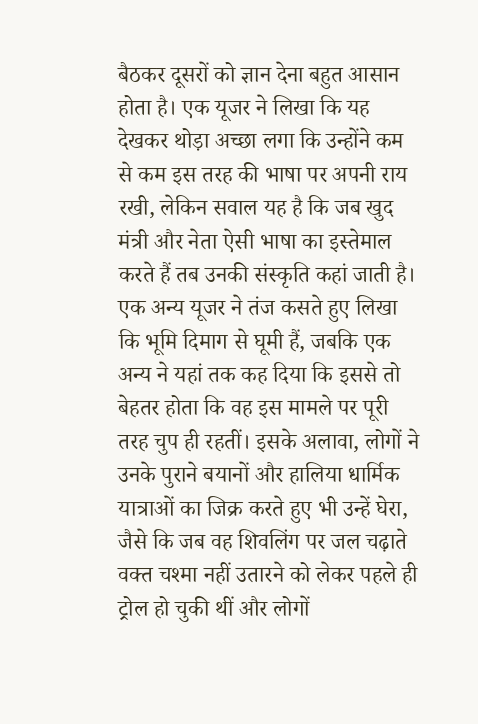बैठकर दूसरों को ज्ञान देना बहुत आसान होता है। एक यूजर ने लिखा कि यह देखकर थोड़ा अच्छा लगा कि उन्होंने कम से कम इस तरह की भाषा पर अपनी राय रखी, लेकिन सवाल यह है कि जब खुद मंत्री और नेता ऐसी भाषा का इस्तेमाल करते हैं तब उनकी संस्कृति कहां जाती है। एक अन्य यूजर ने तंज कसते हुए लिखा कि भूमि दिमाग से घूमी हैं, जबकि एक अन्य ने यहां तक कह दिया कि इससे तो बेहतर होता कि वह इस मामले पर पूरी तरह चुप ही रहतीं। इसके अलावा, लोगों ने उनके पुराने बयानों और हालिया धार्मिक यात्राओं का जिक्र करते हुए भी उन्हें घेरा, जैसे कि जब वह शिवलिंग पर जल चढ़ाते वक्त चश्मा नहीं उतारने को लेकर पहले ही ट्रोल हो चुकी थीं और लोगों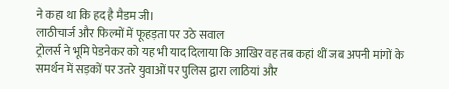ने कहा था कि हद है मैडम जी।
लाठीचार्ज और फिल्मों में फूहड़ता पर उठे सवाल
ट्रोलर्स ने भूमि पेडनेकर को यह भी याद दिलाया कि आखिर वह तब कहां थीं जब अपनी मांगों के समर्थन में सड़कों पर उतरे युवाओं पर पुलिस द्वारा लाठियां और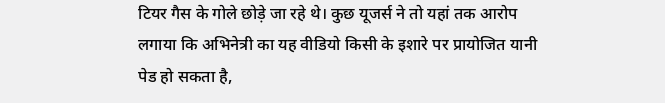टियर गैस के गोले छोड़े जा रहे थे। कुछ यूजर्स ने तो यहां तक आरोप लगाया कि अभिनेत्री का यह वीडियो किसी के इशारे पर प्रायोजित यानी पेड हो सकता है,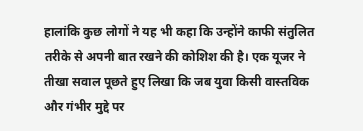हालांकि कुछ लोगों ने यह भी कहा कि उन्होंने काफी संतुलित तरीके से अपनी बात रखने की कोशिश की है। एक यूजर ने तीखा सवाल पूछते हुए लिखा कि जब युवा किसी वास्तविक और गंभीर मुद्दे पर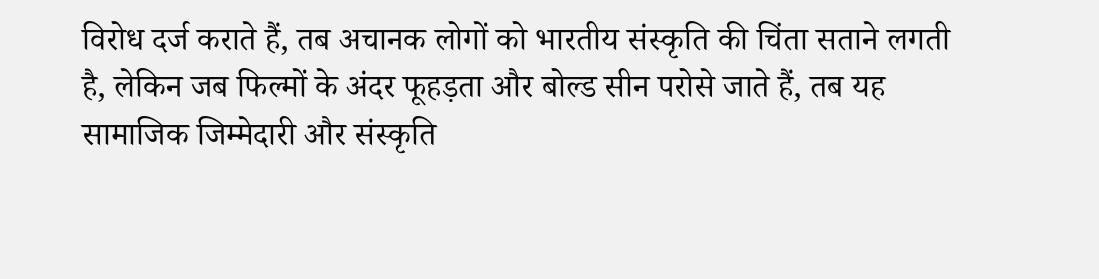विरोध दर्ज कराते हैं, तब अचानक लोगों को भारतीय संस्कृति की चिंता सताने लगती है, लेकिन जब फिल्मों के अंदर फूहड़ता और बोल्ड सीन परोसे जाते हैं, तब यह सामाजिक जिम्मेदारी और संस्कृति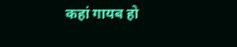कहां गायब हो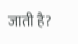जाती है?